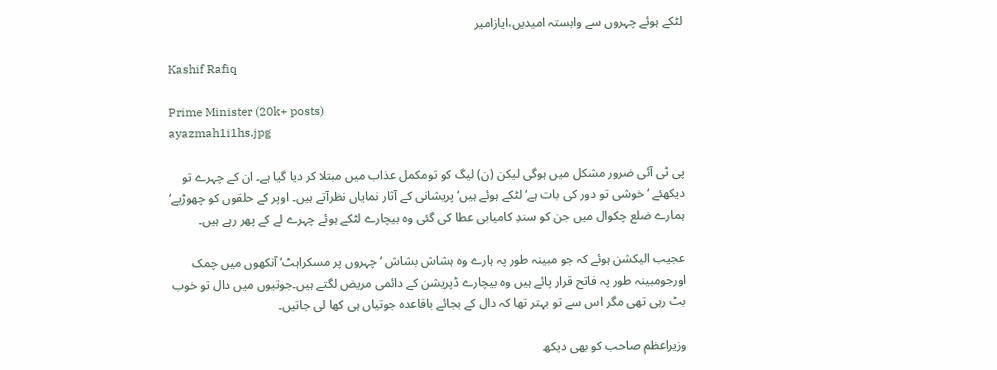لٹکے ہوئے چہروں سے وابستہ امیدیں،ایازامیر

Kashif Rafiq

Prime Minister (20k+ posts)
ayazmah1i1hs.jpg

پی ٹی آئی ضرور مشکل میں ہوگی لیکن (ن) لیگ کو تومکمل عذاب میں مبتلا کر دیا گیا ہے۔ ان کے چہرے تو دیکھئے ‘ خوشی تو دور کی بات ہے‘ لٹکے ہوئے ہیں‘ پریشانی کے آثار نمایاں نظرآتے ہیں۔ اوپر کے حلقوں کو چھوڑیے‘ ہمارے ضلع چکوال میں جن کو سندِ کامیابی عطا کی گئی وہ بیچارے لٹکے ہوئے چہرے لے کے پھر رہے ہیں۔

عجیب الیکشن ہوئے کہ جو مبینہ طور پہ ہارے وہ ہشاش بشاش ‘ چہروں پر مسکراہٹ‘ آنکھوں میں چمک اورجومبینہ طور پہ فاتح قرار پائے ہیں وہ بیچارے ڈپریشن کے دائمی مریض لگتے ہیں۔جوتیوں میں دال تو خوب بٹ رہی تھی مگر اس سے تو بہتر تھا کہ دال کے بجائے باقاعدہ جوتیاں ہی کھا لی جاتیں۔

وزیراعظم صاحب کو بھی دیکھ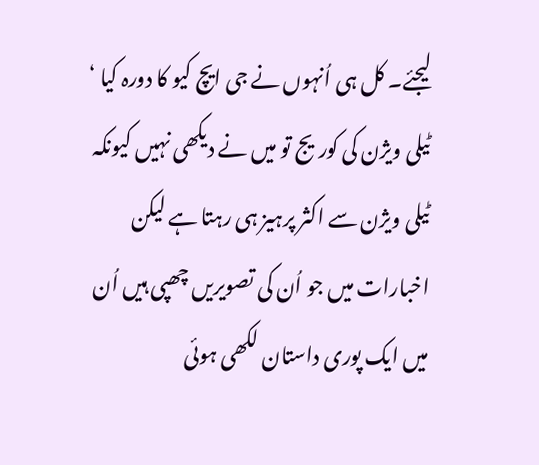لیجئے۔ کل ہی اُنہوں نے جی ایچ کیو کا دورہ کیا ‘ ٹیلی ویژن کی کوریج تو میں نے دیکھی نہیں کیونکہ ٹیلی ویژن سے اکثر پرہیز ہی رہتا ہے لیکن اخبارات میں جو اُن کی تصویریں چھپی ہیں اُن میں ایک پوری داستان لکھی ہوئی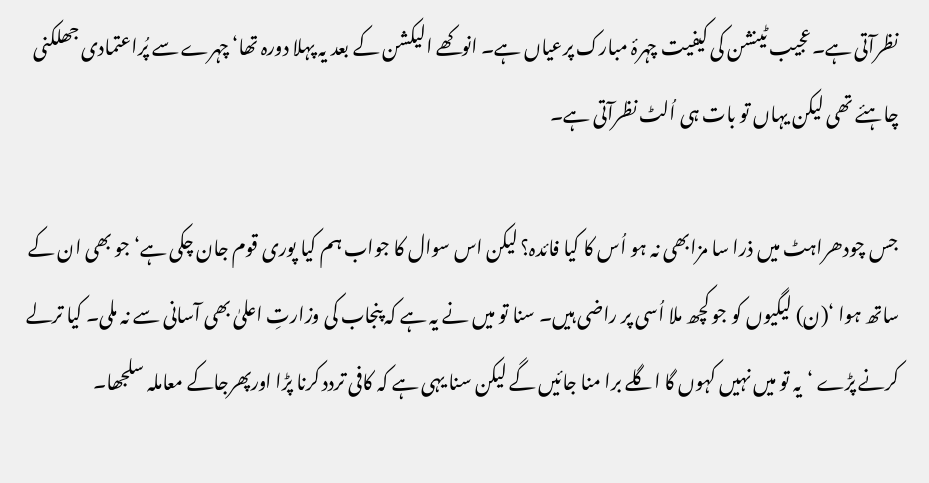نظرآتی ہے۔عجیب ٹینشن کی کیفیت چہرۂ مبارک پرعیاں ہے۔ انوکھے الیکشن کے بعد یہ پہلا دورہ تھا‘ چہرے سے پُراعتمادی جھلکنی چاہئے تھی لیکن یہاں تو بات ہی اُلٹ نظرآتی ہے۔

جس چودھراہٹ میں ذرا سا مزابھی نہ ہو اُس کا کیا فائدہ؟ لیکن اس سوال کا جواب ہم کیا پوری قوم جان چکی ہے‘ جو بھی ان کے ساتھ ہوا ‘(ن) لیگیوں کو جو کچھ ملا اُسی پر راضی ہیں۔ سنا تو میں نے یہ ہے کہ پنجاب کی وزارتِ اعلیٰ بھی آسانی سے نہ ملی۔ کیا ترلے کرنے پڑے ‘یہ تو میں نہیں کہوں گا اگلے برا منا جائیں گے لیکن سنا یہی ہے کہ کافی تردد کرنا پڑا اورپھرجاکے معاملہ سلجھا۔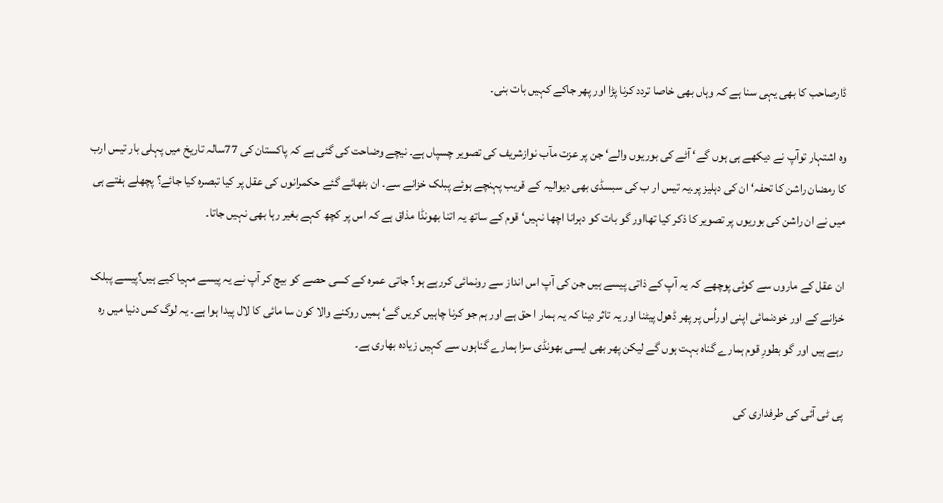ڈارصاحب کا بھی یہی سنا ہے کہ وہاں بھی خاصا تردد کرنا پڑا اور پھر جاکے کہیں بات بنی۔

وہ اشتہار توآپ نے دیکھے ہی ہوں گے‘ آٹے کی بوریوں والے‘ جن پر عزت مآب نوازشریف کی تصویر چسپاں ہے۔ نیچے وضاحت کی گئی ہے کہ پاکستان کی 77سالہ تاریخ میں پہلی بار تیس ارب کا رمضان راشن کا تحفہ‘ ان کی دہلیز پر۔یہ تیس ار ب کی سبسڈی بھی دیوالیہ کے قریب پہنچے ہوئے پبلک خزانے سے۔ ان بٹھائے گئے حکمرانوں کی عقل پر کیا تبصرہ کیا جائے؟ پچھلے ہفتے ہی میں نے ان راشن کی بوریوں پر تصویر کا ذکر کیا تھااور گو بات کو دہرانا اچھا نہیں‘ قوم کے ساتھ یہ اتنا بھونڈا مذاق ہے کہ اس پر کچھ کہے بغیر رہا بھی نہیں جاتا۔

ان عقل کے ماروں سے کوئی پوچھے کہ یہ آپ کے ذاتی پیسے ہیں جن کی آپ اس انداز سے رونمائی کررہے ہو؟ جاتی عمرہ کے کسی حصے کو بیچ کر آپ نے یہ پیسے مہیا کیے ہیں؟پیسے پبلک خزانے کے اور خودنمائی اپنی اوراُس پر پھر ڈھول پیٹنا اور یہ تاثر دینا کہ یہ ہمار ا حق ہے اور ہم جو کرنا چاہیں کریں گے‘ ہمیں روکنے والا کون سا مائی کا لال پیدا ہوا ہے۔ یہ لوگ کس دنیا میں رہ رہے ہیں اور گو بطورِ قوم ہمارے گناہ بہت ہوں گے لیکن پھر بھی ایسی بھونڈی سزا ہمارے گناہوں سے کہیں زیادہ بھاری ہے۔

پی ٹی آئی کی طرفداری کی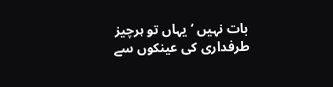بات نہیں ‘ یہاں تو ہرچیز طرفداری کی عینکوں سے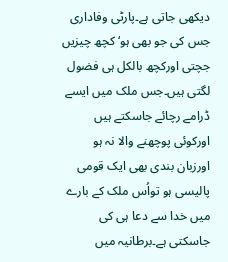دیکھی جاتی ہے۔پارٹی وفاداری جس کی جو بھی ہو‘ کچھ چیزیں جچتی اورکچھ بالکل ہی فضول لگتی ہیں۔جس ملک میں ایسے ڈرامے رچائے جاسکتے ہیں اورکوئی پوچھنے والا نہ ہو اورزبان بندی بھی ایک قومی پالیسی ہو تواُس ملک کے بارے میں خدا سے دعا ہی کی جاسکتی ہے۔برطانیہ میں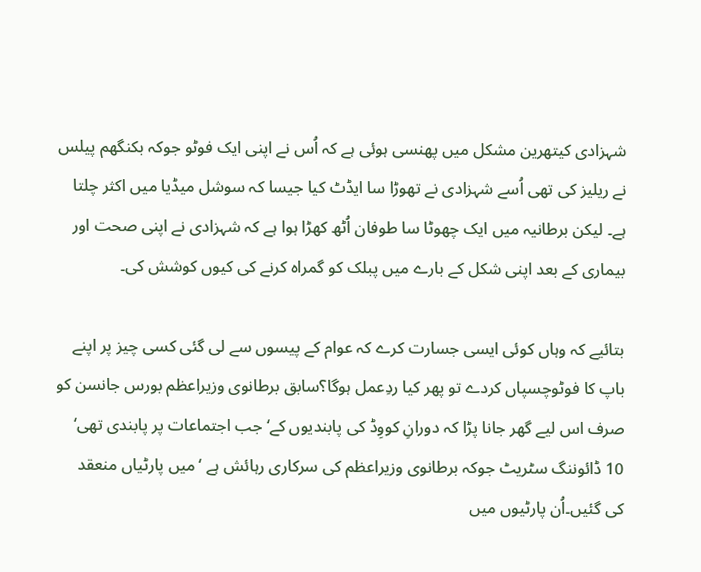شہزادی کیتھرین مشکل میں پھنسی ہوئی ہے کہ اُس نے اپنی ایک فوٹو جوکہ بکنگھم پیلس نے ریلیز کی تھی اُسے شہزادی نے تھوڑا سا ایڈٹ کیا جیسا کہ سوشل میڈیا میں اکثر چلتا ہے۔ لیکن برطانیہ میں ایک چھوٹا سا طوفان اُٹھ کھڑا ہوا ہے کہ شہزادی نے اپنی صحت اور بیماری کے بعد اپنی شکل کے بارے میں پبلک کو گمراہ کرنے کی کیوں کوشش کی۔

بتائیے کہ وہاں کوئی ایسی جسارت کرے کہ عوام کے پیسوں سے لی گئی کسی چیز پر اپنے باپ کا فوٹوچسپاں کردے تو پھر کیا ردِعمل ہوگا؟سابق برطانوی وزیراعظم بورس جانسن کو صرف اس لیے گھر جانا پڑا کہ دورانِ کووِڈ کی پابندیوں کے‘ جب اجتماعات پر پابندی تھی‘ 10 ڈائوننگ سٹریٹ جوکہ برطانوی وزیراعظم کی سرکاری رہائش ہے ‘میں پارٹیاں منعقد کی گئیں۔اُن پارٹیوں میں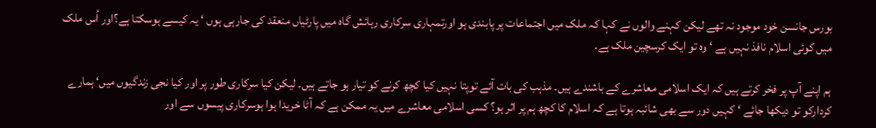بورس جانسن خود موجود نہ تھے لیکن کہنے والوں نے کہا کہ ملک میں اجتماعات پر پابندی ہو اورتمہاری سرکاری رہائش گاہ میں پارٹیاں منعقد کی جارہی ہوں ‘ یہ کیسے ہوسکتا ہے؟اور اُس ملک میں کوئی اسلام نافذ نہیں ہے ‘ وہ تو ایک کرسچین ملک ہے۔

ہم اپنے آپ پر فخر کرتے ہیں کہ ایک اسلامی معاشرے کے باشندے ہیں۔ مذہب کی بات آئے توپتا نہیں کیا کچھ کرنے کو تیار ہو جاتے ہیں۔ لیکن کیا سرکاری طور پر اور کیا نجی زندگیوں میں‘ ہمارے کردارکو تو دیکھا جائے ‘ کہیں دور سے بھی شائبہ ہوتا ہے کہ اسلام کا کچھ ہم پر اثر ہو؟ کسی اسلامی معاشرے میں یہ ممکن ہے کہ آٹا خریدا ہوا ہوسرکاری پیسوں سے اور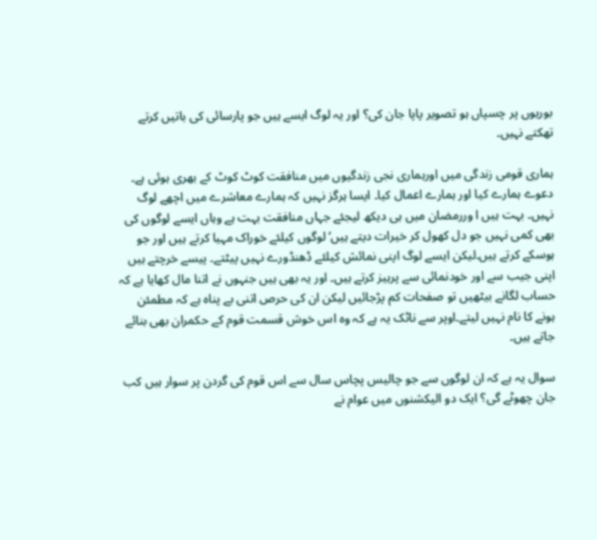بوریوں پر چسپاں ہو تصویر پاپا جان کی؟ اور یہ لوگ ایسے ہیں جو پارسائی کی باتیں کرتے تھکتے نہیں۔

ہماری قومی زندگی میں اورہماری نجی زندگیوں میں منافقت کوٹ کوٹ کے بھری ہوئی ہے۔ دعوے ہمارے کیا اور ہمارے اعمال کیا۔ ایسا ہرگز نہیں کہ ہمارے معاشرے میں اچھے لوگ نہیں۔ بہت ہیں ا وررمضان میں ہی دیکھ لیجئے جہاں منافقت بہت ہے وہاں ایسے لوگوں کی بھی کمی نہیں جو دل کھول کر خیرات دیتے ہیں‘ لوگوں کیلئے خوراک مہیا کرتے ہیں اور جو ہوسکے کرتے ہیں۔لیکن ایسے لوگ اپنی نمائش کیلئے ڈھنڈورے نہیں پیٹتے۔ پیسے خرچتے ہیں اپنی جیب سے اور خودنمائی سے پرہیز کرتے ہیں۔ اور یہ بھی ہیں جنہوں نے اتنا مال کھایا ہے کہ حساب لگانے بیٹھیں تو صفحات کم پڑجائیں لیکن ان کی حرص اتنی بے پناہ ہے کہ مطمئن ہونے کا نام نہیں لیتے۔اوپر سے ناٹک یہ ہے کہ وہ اس خوش قسمت قوم کے حکمران بھی بنائے جاتے ہیں۔

سوال یہ ہے کہ ان لوگوں سے جو چالیس پچاس سال سے اس قوم کی گردن پر سوار ہیں کب جان چھوٹے گی؟ ایک دو الیکشنوں میں عوام نے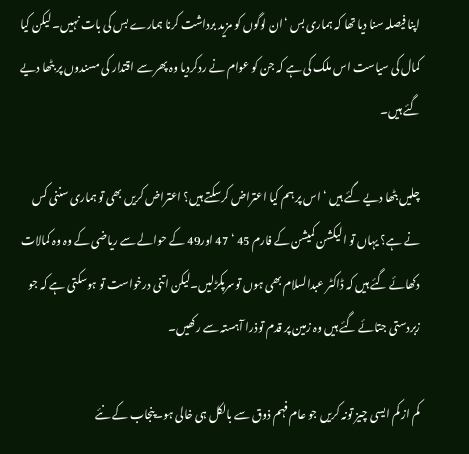اپنا فیصلہ سنا دیا تھا کہ ہماری بس ‘ان لوگوں کو مزید برداشت کرنا ہمارے بس کی بات نہیں۔ لیکن کیا کمال کی سیاست اس ملک کی ہے کہ جن کو عوام نے ردکردیا وہ پھر سے اقتدار کی مسندوں پر بٹھا دیے گئے ہیں۔

چلیں بٹھا دیے گئے ہیں ‘ اس پر ہم کیا اعتراض کرسکتے ہیں؟ اعتراض کریں بھی تو ہماری سننی کس نے ہے؟ یہاں تو الیکشن کمیشن کے فارم 45 ‘ 47 اور49 کے حوالے سے ریاضی کے وہ وہ کمالات دکھائے گئے ہیں کہ ڈاکٹر عبدالسلام بھی ہوں توسرپکڑلیں۔لیکن اتنی درخواست تو ہوسکتی ہے کہ جو زبردستی جتائے گئے ہیں وہ زمین پر قدم توذرا آہستہ سے رکھیں۔

کم از کم ایسی چیز تونہ کریں جو عام فہم ذوق سے بالکل ہی خالی ہو۔پنجاب کے نئے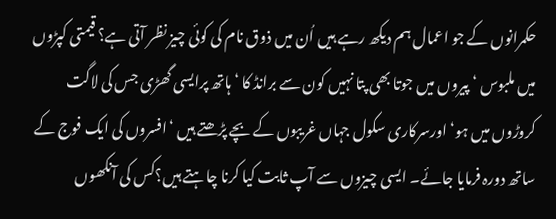حکمرانوں کے جو اعمال ہم دیکھ رہے ہیں اُن میں ذوق نام کی کوئی چیز نظر آتی ہے؟ قیمتی کپڑوں میں ملبوس ‘ پیروں میں جوتا بھی پتا نہیں کون سے برانڈ کا ‘ ہاتھ پرایسی گھڑی جس کی لاگت کروڑوں میں ہو‘ اورسرکاری سکول جہاں غریبوں کے بچے پڑھتے ہیں ‘افسروں کی ایک فوج کے ساتھ دورہ فرمایا جائے۔ ایسی چیزوں سے آپ ثابت کیا کرنا چاہتے ہیں؟کس کی آنکھوں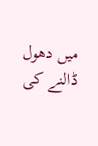میں دھول ڈالنے کی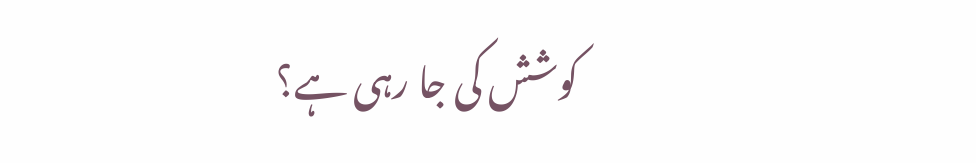کوشش کی جا رہی ہے؟